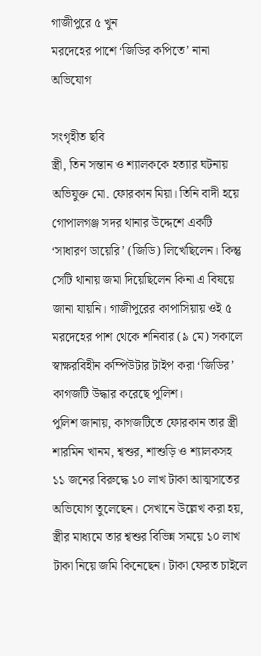গাজীপুরে ৫ খুন
মরদেহের পাশে ‘জিডির কপিতে’ নানা অভিযোগ

সংগৃহীত ছবি
স্ত্রী, তিন সন্তান ও শ্যালককে হত্যার ঘটনায় অভিযুক্ত মো. ফোরকান মিয়া। তিনি বাদী হয়ে গোপালগঞ্জ সদর থানার উদ্দেশে একটি ‘সাধারণ ডায়েরি’ (জিডি) লিখেছিলেন। কিন্তু সেটি থানায় জমা দিয়েছিলেন কিনা এ বিষয়ে জানা যায়নি। গাজীপুরের কাপাসিয়ায় ওই ৫ মরদেহের পাশ থেকে শনিবার (৯ মে) সকালে স্বাক্ষরবিহীন কম্পিউটার টাইপ করা ‘জিডির’ কাগজটি উদ্ধার করেছে পুলিশ।
পুলিশ জানায়, কাগজটিতে ফোরকান তার স্ত্রী শারমিন খানম, শ্বশুর, শাশুড়ি ও শ্যালকসহ ১১ জনের বিরুদ্ধে ১০ লাখ টাকা আত্মসাতের অভিযোগ তুলেছেন। সেখানে উল্লেখ করা হয়, স্ত্রীর মাধ্যমে তার শ্বশুর বিভিন্ন সময়ে ১০ লাখ টাকা নিয়ে জমি কিনেছেন। টাকা ফেরত চাইলে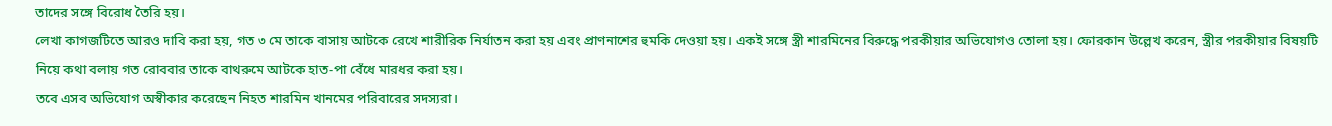তাদের সঙ্গে বিরোধ তৈরি হয়।
লেখা কাগজটিতে আরও দাবি করা হয়, গত ৩ মে তাকে বাসায় আটকে রেখে শারীরিক নির্যাতন করা হয় এবং প্রাণনাশের হুমকি দেওয়া হয়। একই সঙ্গে স্ত্রী শারমিনের বিরুদ্ধে পরকীয়ার অভিযোগও তোলা হয়। ফোরকান উল্লেখ করেন, স্ত্রীর পরকীয়ার বিষয়টি নিয়ে কথা বলায় গত রোববার তাকে বাথরুমে আটকে হাত-পা বেঁধে মারধর করা হয়।
তবে এসব অভিযোগ অস্বীকার করেছেন নিহত শারমিন খানমের পরিবারের সদস্যরা।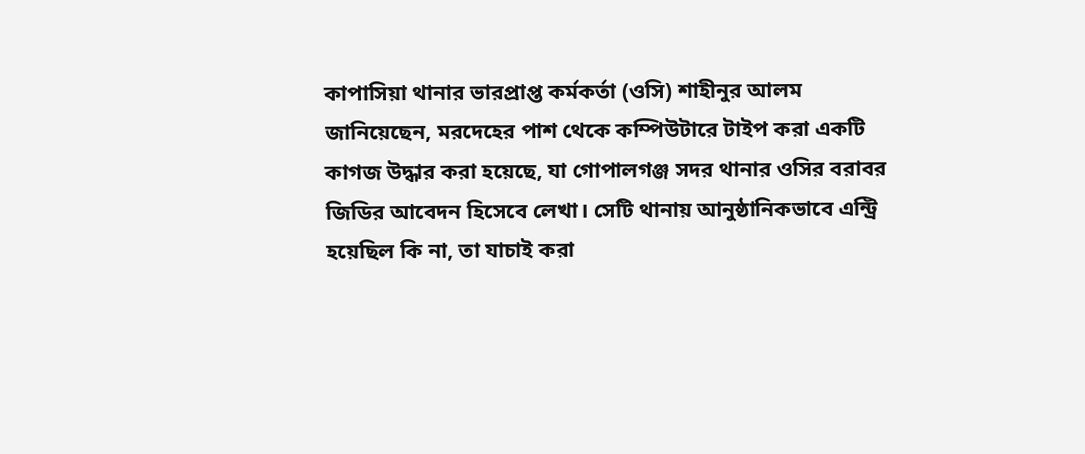কাপাসিয়া থানার ভারপ্রাপ্ত কর্মকর্তা (ওসি) শাহীনুর আলম জানিয়েছেন, মরদেহের পাশ থেকে কম্পিউটারে টাইপ করা একটি কাগজ উদ্ধার করা হয়েছে, যা গোপালগঞ্জ সদর থানার ওসির বরাবর জিডির আবেদন হিসেবে লেখা। সেটি থানায় আনুষ্ঠানিকভাবে এন্ট্রি হয়েছিল কি না, তা যাচাই করা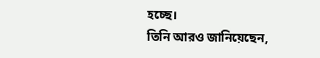হচ্ছে।
তিনি আরও জানিয়েছেন,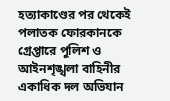হত্যাকাণ্ডের পর থেকেই পলাতক ফোরকানকে গ্রেপ্তারে পুলিশ ও আইনশৃঙ্খলা বাহিনীর একাধিক দল অভিযান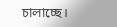চালাচ্ছে।